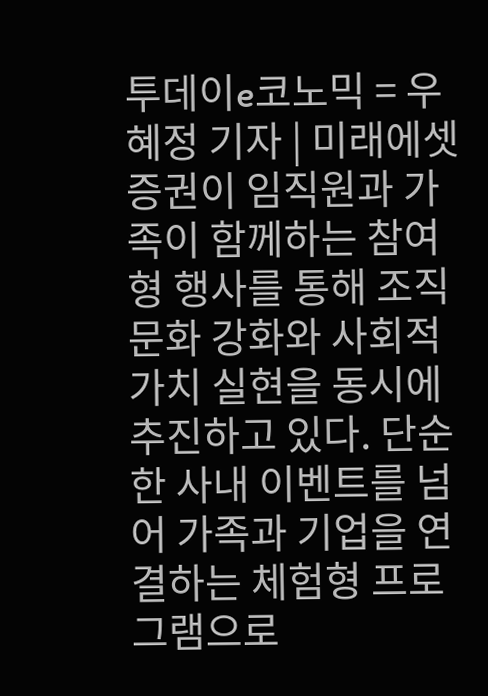투데이e코노믹 = 우혜정 기자 | 미래에셋증권이 임직원과 가족이 함께하는 참여형 행사를 통해 조직 문화 강화와 사회적 가치 실현을 동시에 추진하고 있다. 단순한 사내 이벤트를 넘어 가족과 기업을 연결하는 체험형 프로그램으로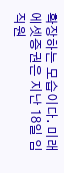확장하는 모습이다. 미래에셋증권은 지난 18일 임직원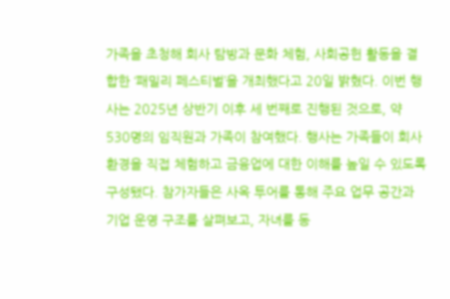가족을 초청해 회사 탐방과 문화 체험, 사회공헌 활동을 결합한 ‘패밀리 페스티벌’을 개최했다고 20일 밝혔다. 이번 행사는 2025년 상반기 이후 세 번째로 진행된 것으로, 약 530명의 임직원과 가족이 참여했다. 행사는 가족들이 회사 환경을 직접 체험하고 금융업에 대한 이해를 높일 수 있도록 구성됐다. 참가자들은 사옥 투어를 통해 주요 업무 공간과 기업 운영 구조를 살펴보고, 자녀를 동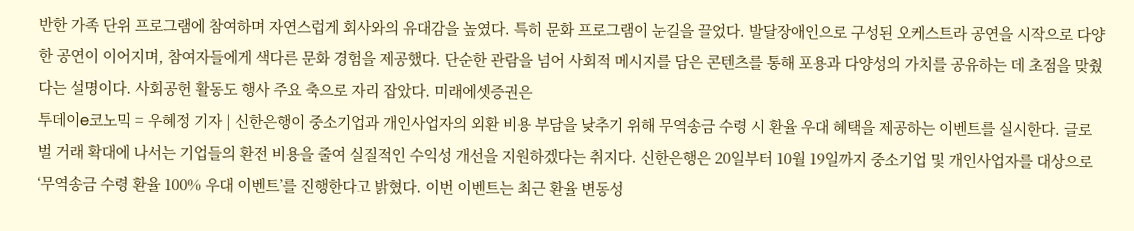반한 가족 단위 프로그램에 참여하며 자연스럽게 회사와의 유대감을 높였다. 특히 문화 프로그램이 눈길을 끌었다. 발달장애인으로 구성된 오케스트라 공연을 시작으로 다양한 공연이 이어지며, 참여자들에게 색다른 문화 경험을 제공했다. 단순한 관람을 넘어 사회적 메시지를 담은 콘텐츠를 통해 포용과 다양성의 가치를 공유하는 데 초점을 맞췄다는 설명이다. 사회공헌 활동도 행사 주요 축으로 자리 잡았다. 미래에셋증권은
투데이e코노믹 = 우혜정 기자 | 신한은행이 중소기업과 개인사업자의 외환 비용 부담을 낮추기 위해 무역송금 수령 시 환율 우대 혜택을 제공하는 이벤트를 실시한다. 글로벌 거래 확대에 나서는 기업들의 환전 비용을 줄여 실질적인 수익성 개선을 지원하겠다는 취지다. 신한은행은 20일부터 10월 19일까지 중소기업 및 개인사업자를 대상으로 ‘무역송금 수령 환율 100% 우대 이벤트’를 진행한다고 밝혔다. 이번 이벤트는 최근 환율 변동성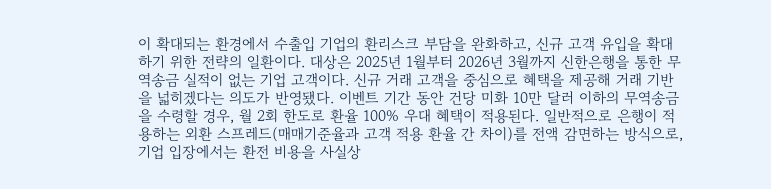이 확대되는 환경에서 수출입 기업의 환리스크 부담을 완화하고, 신규 고객 유입을 확대하기 위한 전략의 일환이다. 대상은 2025년 1월부터 2026년 3월까지 신한은행을 통한 무역송금 실적이 없는 기업 고객이다. 신규 거래 고객을 중심으로 혜택을 제공해 거래 기반을 넓히겠다는 의도가 반영됐다. 이벤트 기간 동안 건당 미화 10만 달러 이하의 무역송금을 수령할 경우, 월 2회 한도로 환율 100% 우대 혜택이 적용된다. 일반적으로 은행이 적용하는 외환 스프레드(매매기준율과 고객 적용 환율 간 차이)를 전액 감면하는 방식으로, 기업 입장에서는 환전 비용을 사실상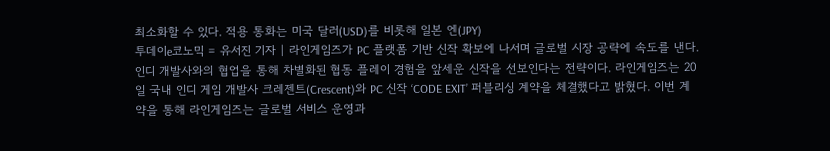최소화할 수 있다. 적용 통화는 미국 달러(USD)를 비롯해 일본 엔(JPY)
투데이e코노믹 = 유서진 기자 | 라인게임즈가 PC 플랫폼 기반 신작 확보에 나서며 글로벌 시장 공략에 속도를 낸다. 인디 개발사와의 협업을 통해 차별화된 협동 플레이 경험을 앞세운 신작을 선보인다는 전략이다. 라인게임즈는 20일 국내 인디 게임 개발사 크레젠트(Crescent)와 PC 신작 ‘CODE EXIT’ 퍼블리싱 계약을 체결했다고 밝혔다. 이번 계약을 통해 라인게임즈는 글로벌 서비스 운영과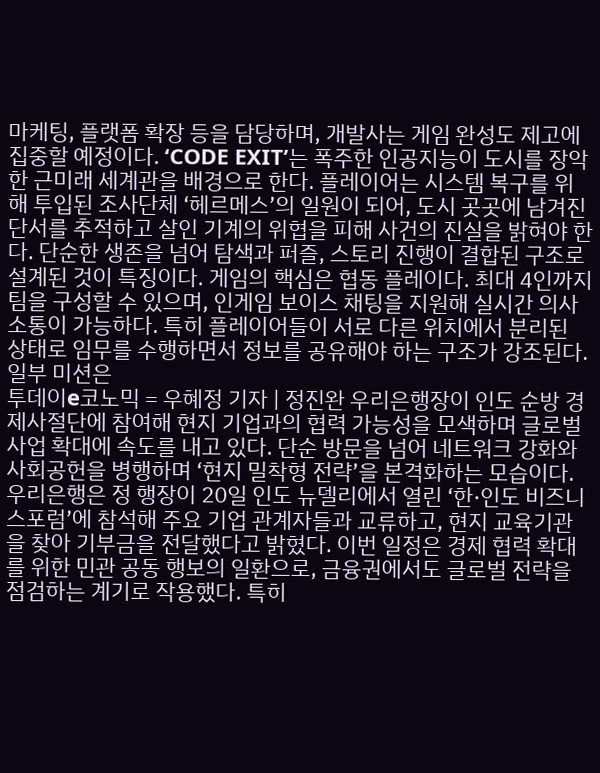마케팅, 플랫폼 확장 등을 담당하며, 개발사는 게임 완성도 제고에 집중할 예정이다. ‘CODE EXIT’는 폭주한 인공지능이 도시를 장악한 근미래 세계관을 배경으로 한다. 플레이어는 시스템 복구를 위해 투입된 조사단체 ‘헤르메스’의 일원이 되어, 도시 곳곳에 남겨진 단서를 추적하고 살인 기계의 위협을 피해 사건의 진실을 밝혀야 한다. 단순한 생존을 넘어 탐색과 퍼즐, 스토리 진행이 결합된 구조로 설계된 것이 특징이다. 게임의 핵심은 협동 플레이다. 최대 4인까지 팀을 구성할 수 있으며, 인게임 보이스 채팅을 지원해 실시간 의사소통이 가능하다. 특히 플레이어들이 서로 다른 위치에서 분리된 상태로 임무를 수행하면서 정보를 공유해야 하는 구조가 강조된다. 일부 미션은
투데이e코노믹 = 우혜정 기자 | 정진완 우리은행장이 인도 순방 경제사절단에 참여해 현지 기업과의 협력 가능성을 모색하며 글로벌 사업 확대에 속도를 내고 있다. 단순 방문을 넘어 네트워크 강화와 사회공헌을 병행하며 ‘현지 밀착형 전략’을 본격화하는 모습이다. 우리은행은 정 행장이 20일 인도 뉴델리에서 열린 ‘한·인도 비즈니스포럼’에 참석해 주요 기업 관계자들과 교류하고, 현지 교육기관을 찾아 기부금을 전달했다고 밝혔다. 이번 일정은 경제 협력 확대를 위한 민관 공동 행보의 일환으로, 금융권에서도 글로벌 전략을 점검하는 계기로 작용했다. 특히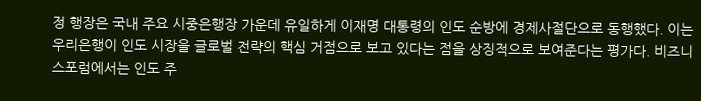정 행장은 국내 주요 시중은행장 가운데 유일하게 이재명 대통령의 인도 순방에 경제사절단으로 동행했다. 이는 우리은행이 인도 시장을 글로벌 전략의 핵심 거점으로 보고 있다는 점을 상징적으로 보여준다는 평가다. 비즈니스포럼에서는 인도 주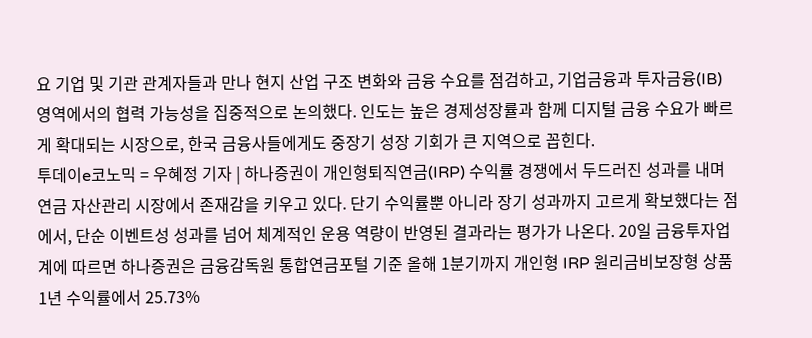요 기업 및 기관 관계자들과 만나 현지 산업 구조 변화와 금융 수요를 점검하고, 기업금융과 투자금융(IB) 영역에서의 협력 가능성을 집중적으로 논의했다. 인도는 높은 경제성장률과 함께 디지털 금융 수요가 빠르게 확대되는 시장으로, 한국 금융사들에게도 중장기 성장 기회가 큰 지역으로 꼽힌다.
투데이e코노믹 = 우혜정 기자 | 하나증권이 개인형퇴직연금(IRP) 수익률 경쟁에서 두드러진 성과를 내며 연금 자산관리 시장에서 존재감을 키우고 있다. 단기 수익률뿐 아니라 장기 성과까지 고르게 확보했다는 점에서, 단순 이벤트성 성과를 넘어 체계적인 운용 역량이 반영된 결과라는 평가가 나온다. 20일 금융투자업계에 따르면 하나증권은 금융감독원 통합연금포털 기준 올해 1분기까지 개인형 IRP 원리금비보장형 상품 1년 수익률에서 25.73%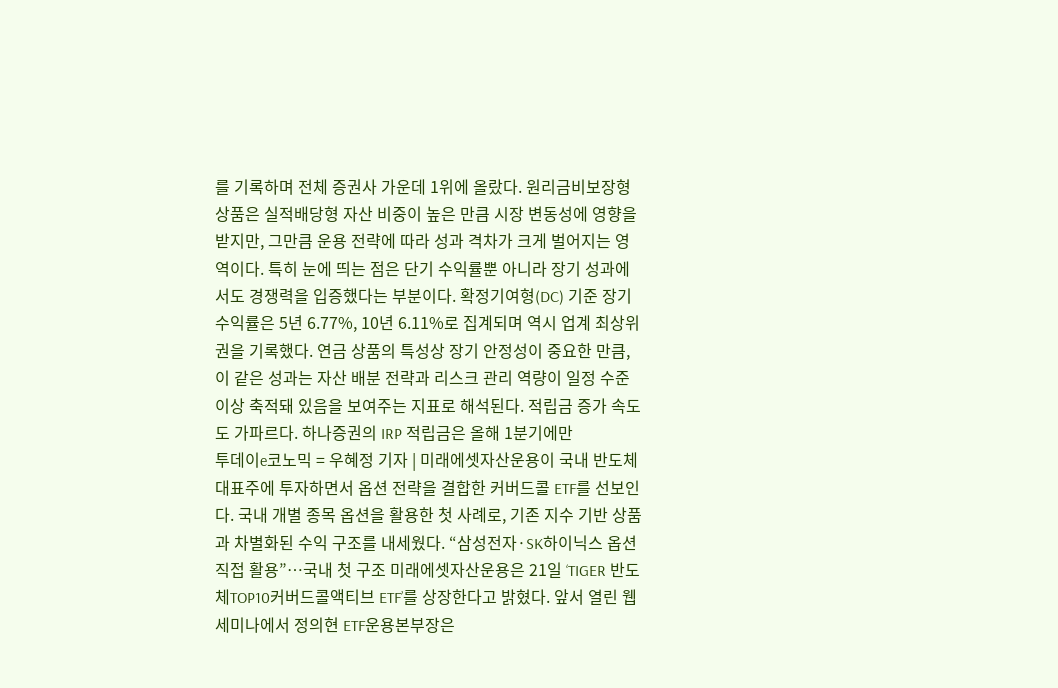를 기록하며 전체 증권사 가운데 1위에 올랐다. 원리금비보장형 상품은 실적배당형 자산 비중이 높은 만큼 시장 변동성에 영향을 받지만, 그만큼 운용 전략에 따라 성과 격차가 크게 벌어지는 영역이다. 특히 눈에 띄는 점은 단기 수익률뿐 아니라 장기 성과에서도 경쟁력을 입증했다는 부분이다. 확정기여형(DC) 기준 장기 수익률은 5년 6.77%, 10년 6.11%로 집계되며 역시 업계 최상위권을 기록했다. 연금 상품의 특성상 장기 안정성이 중요한 만큼, 이 같은 성과는 자산 배분 전략과 리스크 관리 역량이 일정 수준 이상 축적돼 있음을 보여주는 지표로 해석된다. 적립금 증가 속도도 가파르다. 하나증권의 IRP 적립금은 올해 1분기에만
투데이e코노믹 = 우혜정 기자 | 미래에셋자산운용이 국내 반도체 대표주에 투자하면서 옵션 전략을 결합한 커버드콜 ETF를 선보인다. 국내 개별 종목 옵션을 활용한 첫 사례로, 기존 지수 기반 상품과 차별화된 수익 구조를 내세웠다. “삼성전자·SK하이닉스 옵션 직접 활용”…국내 첫 구조 미래에셋자산운용은 21일 ‘TIGER 반도체TOP10커버드콜액티브 ETF’를 상장한다고 밝혔다. 앞서 열린 웹세미나에서 정의현 ETF운용본부장은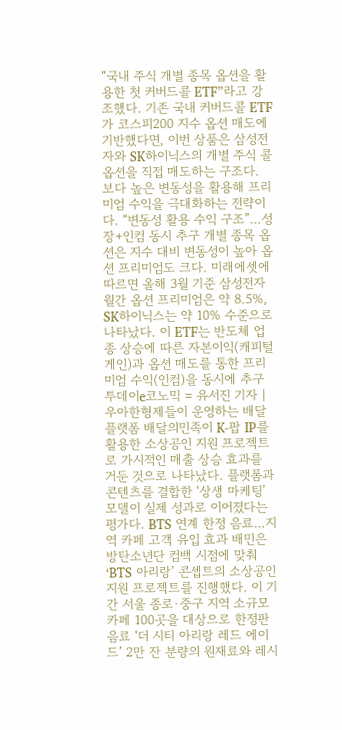“국내 주식 개별 종목 옵션을 활용한 첫 커버드콜 ETF”라고 강조했다. 기존 국내 커버드콜 ETF가 코스피200 지수 옵션 매도에 기반했다면, 이번 상품은 삼성전자와 SK하이닉스의 개별 주식 콜옵션을 직접 매도하는 구조다. 보다 높은 변동성을 활용해 프리미엄 수익을 극대화하는 전략이다. “변동성 활용 수익 구조”…성장+인컴 동시 추구 개별 종목 옵션은 지수 대비 변동성이 높아 옵션 프리미엄도 크다. 미래에셋에 따르면 올해 3월 기준 삼성전자 월간 옵션 프리미엄은 약 8.5%, SK하이닉스는 약 10% 수준으로 나타났다. 이 ETF는 반도체 업종 상승에 따른 자본이익(캐피털 게인)과 옵션 매도를 통한 프리미엄 수익(인컴)을 동시에 추구
투데이e코노믹 = 유서진 기자 | 우아한형제들이 운영하는 배달 플랫폼 배달의민족이 K-팝 IP를 활용한 소상공인 지원 프로젝트로 가시적인 매출 상승 효과를 거둔 것으로 나타났다. 플랫폼과 콘텐츠를 결합한 ‘상생 마케팅’ 모델이 실제 성과로 이어졌다는 평가다. BTS 연계 한정 음료…지역 카페 고객 유입 효과 배민은 방탄소년단 컴백 시점에 맞춰 ‘BTS 아리랑’ 콘셉트의 소상공인 지원 프로젝트를 진행했다. 이 기간 서울 종로·중구 지역 소규모 카페 100곳을 대상으로 한정판 음료 ‘더 시티 아리랑 레드 에이드’ 2만 잔 분량의 원재료와 레시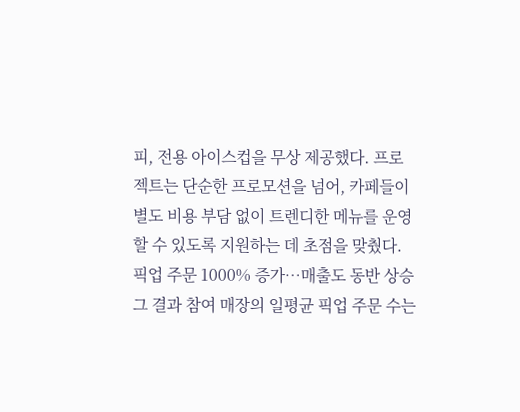피, 전용 아이스컵을 무상 제공했다. 프로젝트는 단순한 프로모션을 넘어, 카페들이 별도 비용 부담 없이 트렌디한 메뉴를 운영할 수 있도록 지원하는 데 초점을 맞췄다. 픽업 주문 1000% 증가…매출도 동반 상승 그 결과 참여 매장의 일평균 픽업 주문 수는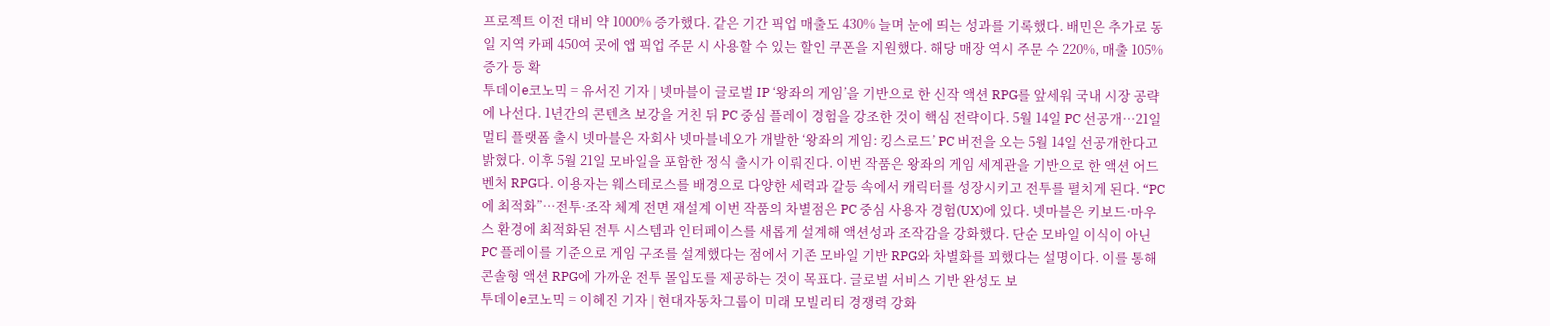프로젝트 이전 대비 약 1000% 증가했다. 같은 기간 픽업 매출도 430% 늘며 눈에 띄는 성과를 기록했다. 배민은 추가로 동일 지역 카페 450여 곳에 앱 픽업 주문 시 사용할 수 있는 할인 쿠폰을 지원했다. 해당 매장 역시 주문 수 220%, 매출 105% 증가 등 확
투데이e코노믹 = 유서진 기자 | 넷마블이 글로벌 IP ‘왕좌의 게임’을 기반으로 한 신작 액션 RPG를 앞세워 국내 시장 공략에 나선다. 1년간의 콘텐츠 보강을 거친 뒤 PC 중심 플레이 경험을 강조한 것이 핵심 전략이다. 5월 14일 PC 선공개…21일 멀티 플랫폼 출시 넷마블은 자회사 넷마블네오가 개발한 ‘왕좌의 게임: 킹스로드’ PC 버전을 오는 5월 14일 선공개한다고 밝혔다. 이후 5월 21일 모바일을 포함한 정식 출시가 이뤄진다. 이번 작품은 왕좌의 게임 세계관을 기반으로 한 액션 어드벤처 RPG다. 이용자는 웨스테로스를 배경으로 다양한 세력과 갈등 속에서 캐릭터를 성장시키고 전투를 펼치게 된다. “PC에 최적화”…전투·조작 체계 전면 재설계 이번 작품의 차별점은 PC 중심 사용자 경험(UX)에 있다. 넷마블은 키보드·마우스 환경에 최적화된 전투 시스템과 인터페이스를 새롭게 설계해 액션성과 조작감을 강화했다. 단순 모바일 이식이 아닌 PC 플레이를 기준으로 게임 구조를 설계했다는 점에서 기존 모바일 기반 RPG와 차별화를 꾀했다는 설명이다. 이를 통해 콘솔형 액션 RPG에 가까운 전투 몰입도를 제공하는 것이 목표다. 글로벌 서비스 기반 완성도 보
투데이e코노믹 = 이혜진 기자 | 현대자동차그룹이 미래 모빌리티 경쟁력 강화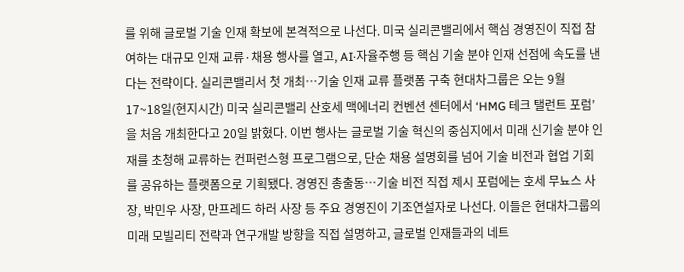를 위해 글로벌 기술 인재 확보에 본격적으로 나선다. 미국 실리콘밸리에서 핵심 경영진이 직접 참여하는 대규모 인재 교류·채용 행사를 열고, AI·자율주행 등 핵심 기술 분야 인재 선점에 속도를 낸다는 전략이다. 실리콘밸리서 첫 개최…기술 인재 교류 플랫폼 구축 현대차그룹은 오는 9월 17~18일(현지시간) 미국 실리콘밸리 산호세 맥에너리 컨벤션 센터에서 ‘HMG 테크 탤런트 포럼’을 처음 개최한다고 20일 밝혔다. 이번 행사는 글로벌 기술 혁신의 중심지에서 미래 신기술 분야 인재를 초청해 교류하는 컨퍼런스형 프로그램으로, 단순 채용 설명회를 넘어 기술 비전과 협업 기회를 공유하는 플랫폼으로 기획됐다. 경영진 총출동…기술 비전 직접 제시 포럼에는 호세 무뇨스 사장, 박민우 사장, 만프레드 하러 사장 등 주요 경영진이 기조연설자로 나선다. 이들은 현대차그룹의 미래 모빌리티 전략과 연구개발 방향을 직접 설명하고, 글로벌 인재들과의 네트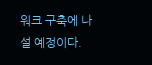워크 구축에 나설 예정이다.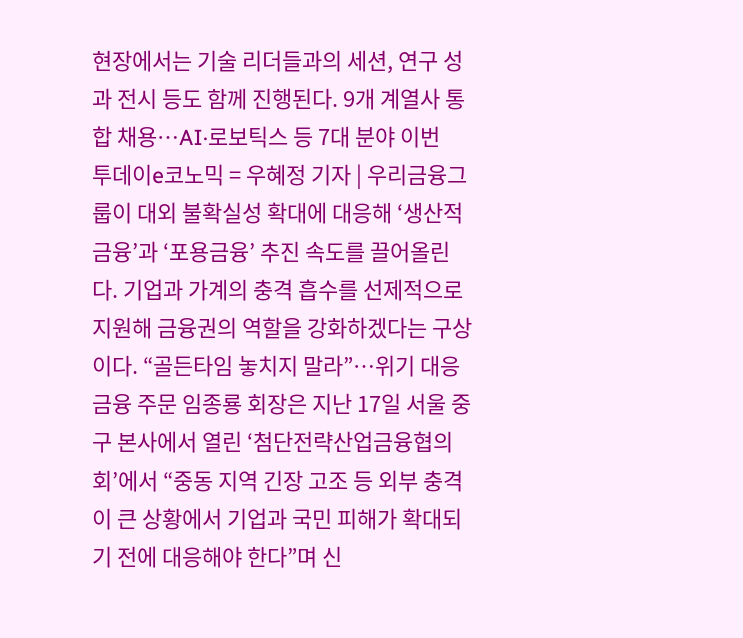현장에서는 기술 리더들과의 세션, 연구 성과 전시 등도 함께 진행된다. 9개 계열사 통합 채용…AI·로보틱스 등 7대 분야 이번
투데이e코노믹 = 우혜정 기자 | 우리금융그룹이 대외 불확실성 확대에 대응해 ‘생산적 금융’과 ‘포용금융’ 추진 속도를 끌어올린다. 기업과 가계의 충격 흡수를 선제적으로 지원해 금융권의 역할을 강화하겠다는 구상이다. “골든타임 놓치지 말라”…위기 대응 금융 주문 임종룡 회장은 지난 17일 서울 중구 본사에서 열린 ‘첨단전략산업금융협의회’에서 “중동 지역 긴장 고조 등 외부 충격이 큰 상황에서 기업과 국민 피해가 확대되기 전에 대응해야 한다”며 신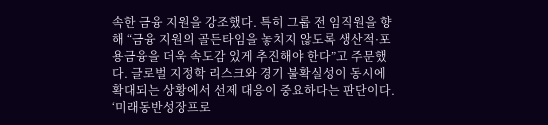속한 금융 지원을 강조했다. 특히 그룹 전 임직원을 향해 “금융 지원의 골든타임을 놓치지 않도록 생산적·포용금융을 더욱 속도감 있게 추진해야 한다”고 주문했다. 글로벌 지정학 리스크와 경기 불확실성이 동시에 확대되는 상황에서 선제 대응이 중요하다는 판단이다. ‘미래동반성장프로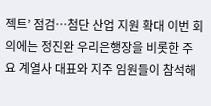젝트’ 점검…첨단 산업 지원 확대 이번 회의에는 정진완 우리은행장을 비롯한 주요 계열사 대표와 지주 임원들이 참석해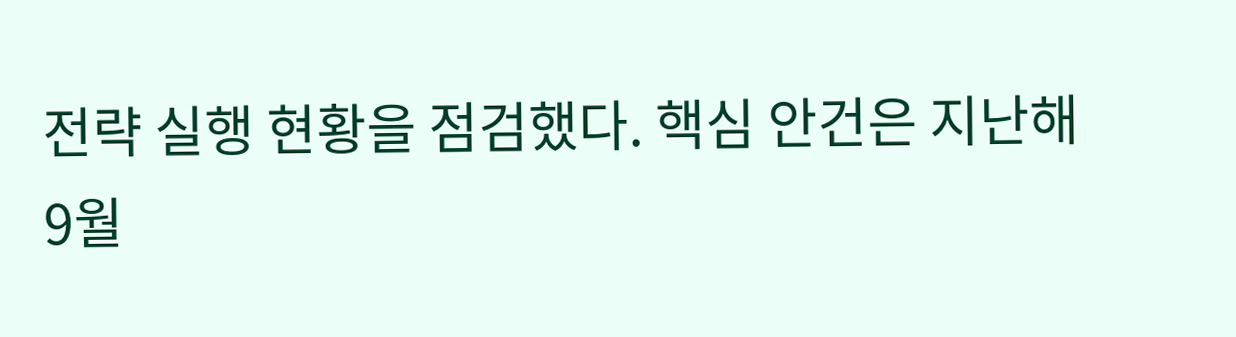전략 실행 현황을 점검했다. 핵심 안건은 지난해 9월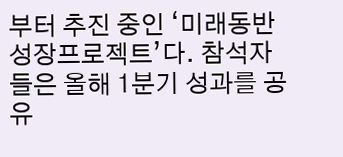부터 추진 중인 ‘미래동반성장프로젝트’다. 참석자들은 올해 1분기 성과를 공유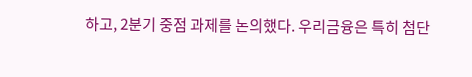하고, 2분기 중점 과제를 논의했다. 우리금융은 특히 첨단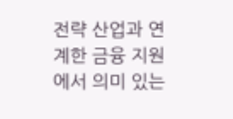전략 산업과 연계한 금융 지원에서 의미 있는